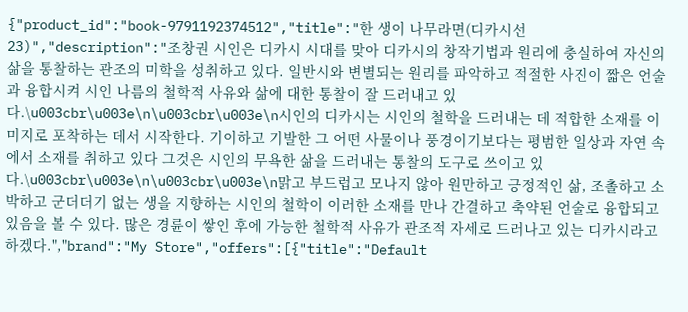{"product_id":"book-9791192374512","title":"한 생이 나무라면(디카시선 23)","description":"조창권 시인은 디카시 시대를 맞아 디카시의 창작기법과 원리에 충실하여 자신의 삶을 통찰하는 관조의 미학을 성취하고 있다. 일반시와 변별되는 원리를 파악하고 적절한 사진이 짧은 언술과 융합시켜 시인 나름의 철학적 사유와 삶에 대한 통찰이 잘 드러내고 있다.\u003cbr\u003e\n\u003cbr\u003e\n시인의 디카시는 시인의 철학을 드러내는 데 적합한 소재를 이미지로 포착하는 데서 시작한다. 기이하고 기발한 그 어떤 사물이나 풍경이기보다는 평범한 일상과 자연 속에서 소재를 취하고 있다 그것은 시인의 무욕한 삶을 드러내는 통찰의 도구로 쓰이고 있다.\u003cbr\u003e\n\u003cbr\u003e\n맑고 부드럽고 모나지 않아 원만하고 긍정적인 삶, 조촐하고 소박하고 군더더기 없는 생을 지향하는 시인의 철학이 이러한 소재를 만나 간결하고 축약된 언술로 융합되고 있음을 볼 수 있다. 많은 경륜이 쌓인 후에 가능한 철학적 사유가 관조적 자세로 드러나고 있는 디카시라고 하겠다.","brand":"My Store","offers":[{"title":"Default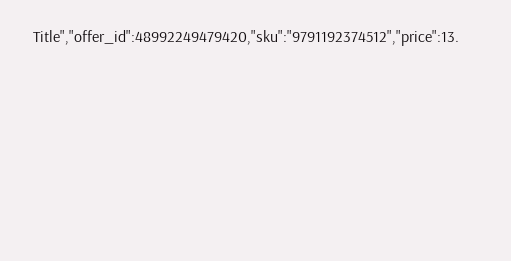Title","offer_id":48992249479420,"sku":"9791192374512","price":13.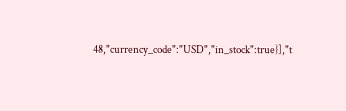48,"currency_code":"USD","in_stock":true}],"t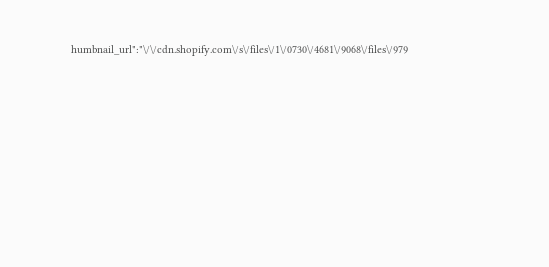humbnail_url":"\/\/cdn.shopify.com\/s\/files\/1\/0730\/4681\/9068\/files\/979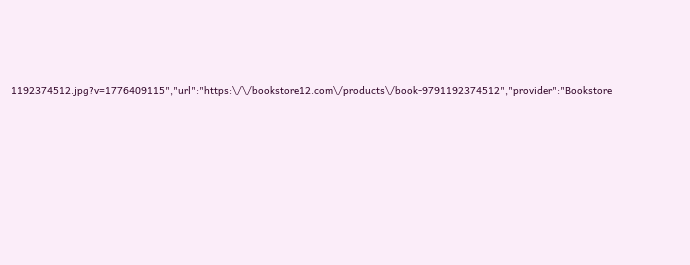1192374512.jpg?v=1776409115","url":"https:\/\/bookstore12.com\/products\/book-9791192374512","provider":"Bookstore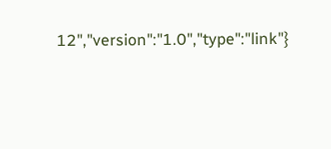12","version":"1.0","type":"link"}